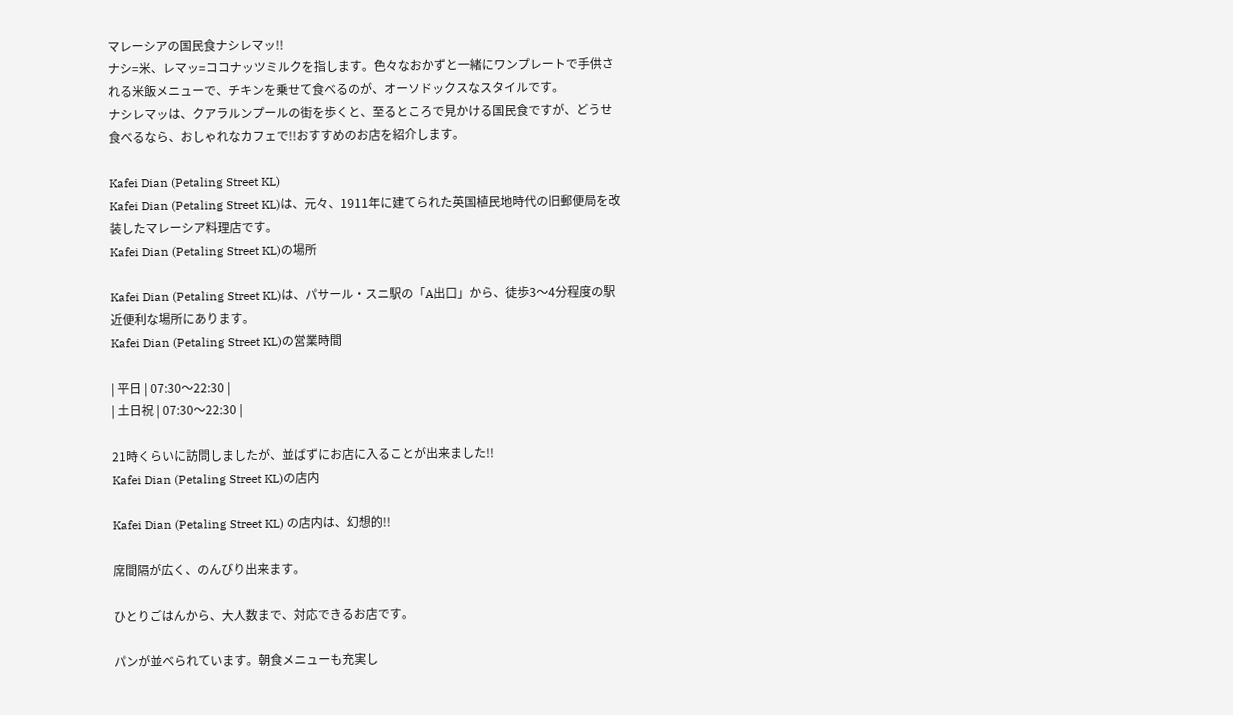マレーシアの国民食ナシレマッ!!
ナシ=米、レマッ=ココナッツミルクを指します。色々なおかずと一緒にワンプレートで手供される米飯メニューで、チキンを乗せて食べるのが、オーソドックスなスタイルです。
ナシレマッは、クアラルンプールの街を歩くと、至るところで見かける国民食ですが、どうせ食べるなら、おしゃれなカフェで!!おすすめのお店を紹介します。

Kafei Dian (Petaling Street KL)
Kafei Dian (Petaling Street KL)は、元々、1911年に建てられた英国植民地時代の旧郵便局を改装したマレーシア料理店です。
Kafei Dian (Petaling Street KL)の場所

Kafei Dian (Petaling Street KL)は、パサール・スニ駅の「A出口」から、徒歩3〜4分程度の駅近便利な場所にあります。
Kafei Dian (Petaling Street KL)の営業時間

| 平日 | 07:30〜22:30 |
| 土日祝 | 07:30〜22:30 |

21時くらいに訪問しましたが、並ばずにお店に入ることが出来ました!!
Kafei Dian (Petaling Street KL)の店内

Kafei Dian (Petaling Street KL) の店内は、幻想的!!

席間隔が広く、のんびり出来ます。

ひとりごはんから、大人数まで、対応できるお店です。

パンが並べられています。朝食メニューも充実し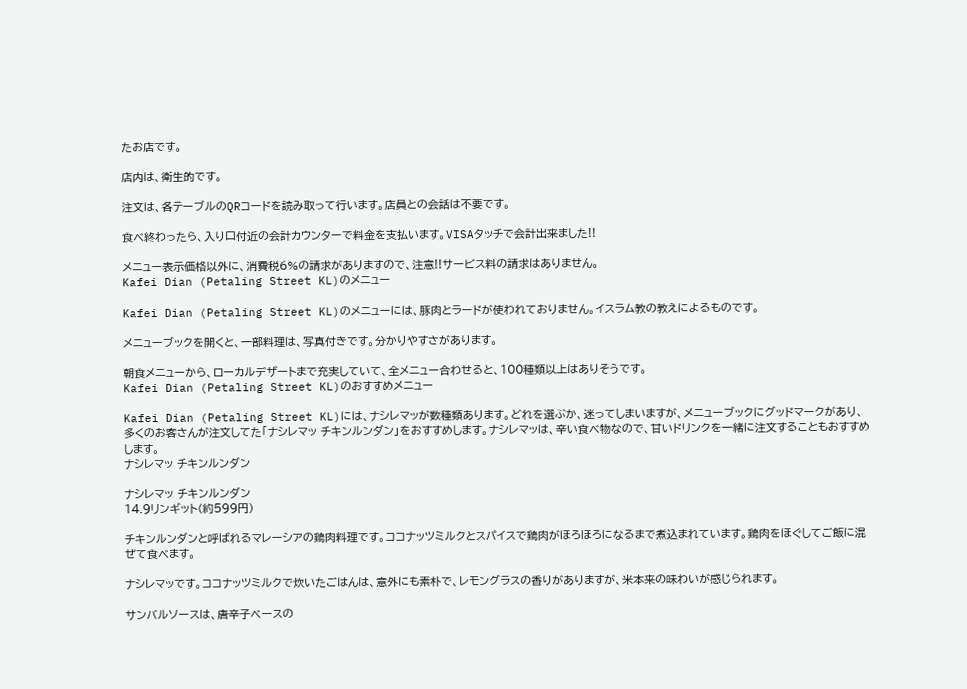たお店です。

店内は、衛生的です。

注文は、各テーブルのQRコードを読み取って行います。店員との会話は不要です。

食べ終わったら、入り口付近の会計カウンターで料金を支払います。VISAタッチで会計出来ました!!

メニュー表示価格以外に、消費税6%の請求がありますので、注意!!サービス料の請求はありません。
Kafei Dian (Petaling Street KL)のメニュー

Kafei Dian (Petaling Street KL)のメニューには、豚肉とラードが使われておりません。イスラム教の教えによるものです。

メニューブックを開くと、一部料理は、写真付きです。分かりやすさがあります。

朝食メニューから、ローカルデザートまで充実していて、全メニュー合わせると、100種類以上はありそうです。
Kafei Dian (Petaling Street KL)のおすすめメニュー

Kafei Dian (Petaling Street KL)には、ナシレマッが数種類あります。どれを選ぶか、迷ってしまいますが、メニューブックにグッドマークがあり、多くのお客さんが注文してた「ナシレマッ チキンルンダン」をおすすめします。ナシレマッは、辛い食べ物なので、甘いドリンクを一緒に注文することもおすすめします。
ナシレマッ チキンルンダン

ナシレマッ チキンルンダン
14.9リンギット(約599円)

チキンルンダンと呼ばれるマレーシアの鶏肉料理です。ココナッツミルクとスパイスで鶏肉がほろほろになるまで煮込まれています。鶏肉をほぐしてご飯に混ぜて食べます。

ナシレマッです。ココナッツミルクで炊いたごはんは、意外にも素朴で、レモングラスの香りがありますが、米本来の味わいが感じられます。

サンバルソースは、唐辛子ベースの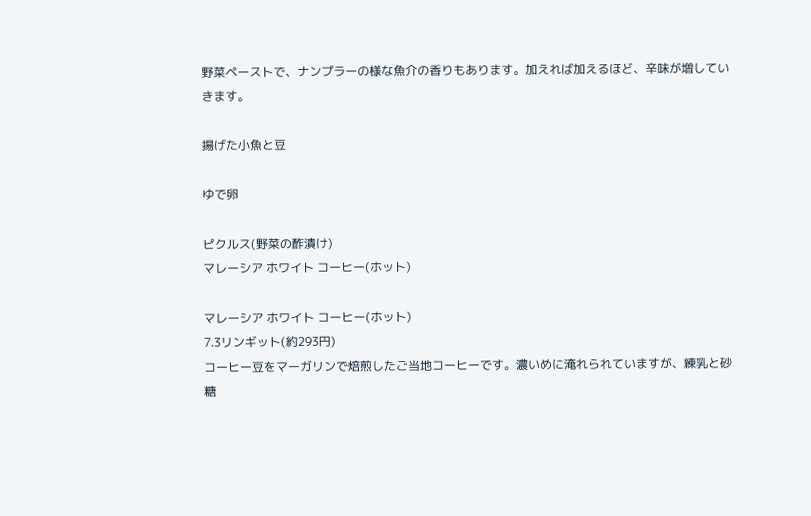野菜ペーストで、ナンプラーの様な魚介の香りもあります。加えれば加えるほど、辛味が増していきます。

揚げた小魚と豆

ゆで卵

ピクルス(野菜の酢漬け)
マレーシア ホワイト コーヒー(ホット)

マレーシア ホワイト コーヒー(ホット)
7.3リンギット(約293円)
コーヒー豆をマーガリンで焙煎したご当地コーヒーです。濃いめに淹れられていますが、練乳と砂糖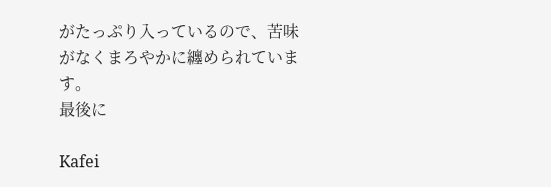がたっぷり入っているので、苦味がなくまろやかに纏められています。
最後に

Kafei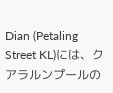Dian (Petaling Street KL)には、クアラルンプールの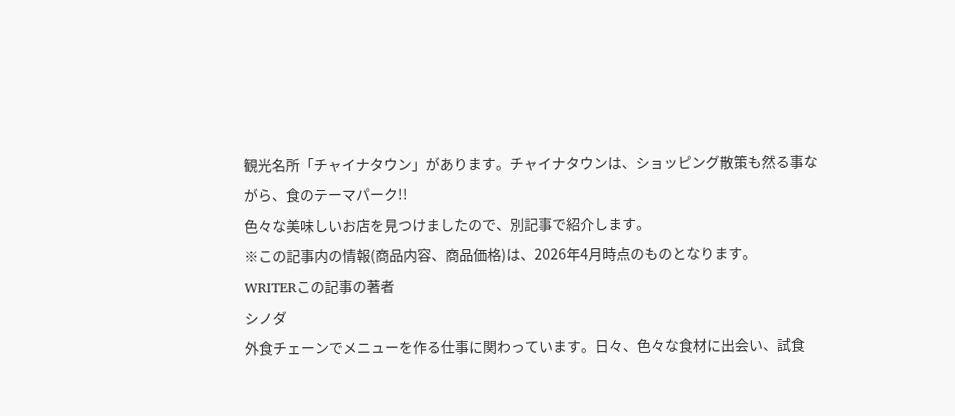観光名所「チャイナタウン」があります。チャイナタウンは、ショッピング散策も然る事ながら、食のテーマパーク!!
色々な美味しいお店を見つけましたので、別記事で紹介します。
※この記事内の情報(商品内容、商品価格)は、2026年4月時点のものとなります。
WRITERこの記事の著者
シノダ
外食チェーンでメニューを作る仕事に関わっています。日々、色々な食材に出会い、試食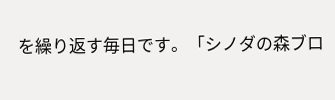を繰り返す毎日です。「シノダの森ブロ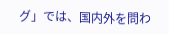グ」では、国内外を問わ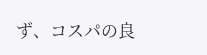ず、コスパの良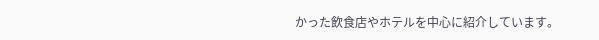かった飲食店やホテルを中心に紹介しています。